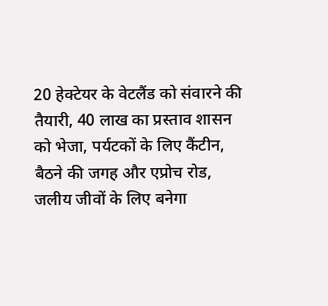20 हेक्टेयर के वेटलैंड को संवारने की तैयारी, 40 लाख का प्रस्ताव शासन को भेजा, पर्यटकों के लिए कैंटीन, बैठने की जगह और एप्रोच रोड, जलीय जीवों के लिए बनेगा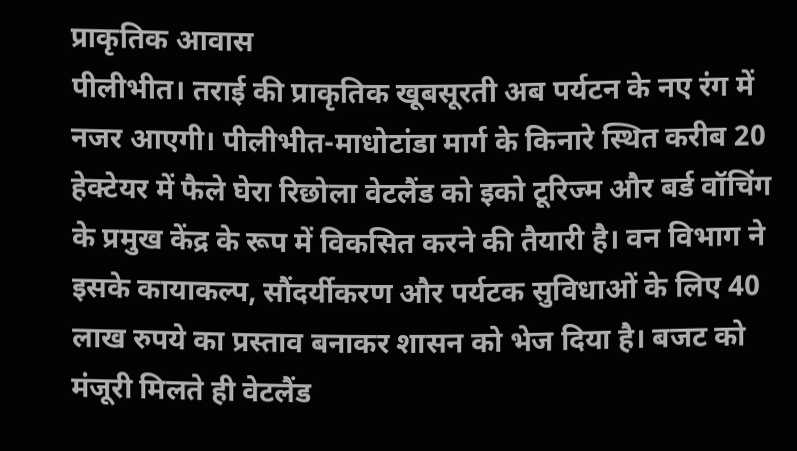प्राकृतिक आवास
पीलीभीत। तराई की प्राकृतिक खूबसूरती अब पर्यटन के नए रंग में नजर आएगी। पीलीभीत-माधोटांडा मार्ग के किनारे स्थित करीब 20 हेक्टेयर में फैले घेरा रिछोला वेटलैंड को इको टूरिज्म और बर्ड वॉचिंग के प्रमुख केंद्र के रूप में विकसित करने की तैयारी है। वन विभाग ने इसके कायाकल्प, सौंदर्यीकरण और पर्यटक सुविधाओं के लिए 40 लाख रुपये का प्रस्ताव बनाकर शासन को भेज दिया है। बजट को मंजूरी मिलते ही वेटलैंड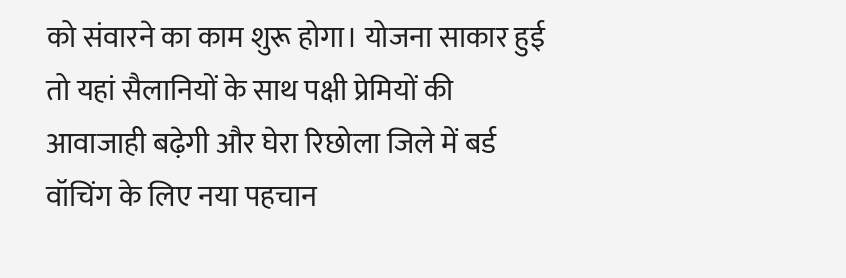को संवारने का काम शुरू होगा। योजना साकार हुई तो यहां सैलानियों के साथ पक्षी प्रेमियों की आवाजाही बढ़ेगी और घेरा रिछोला जिले में बर्ड वॉचिंग के लिए नया पहचान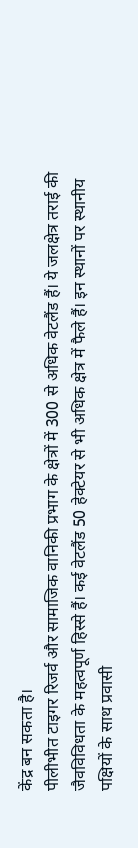केंद्र बन सकता है।
पीलीभीत टाइगर रिजर्व और सामाजिक वानिकी प्रभाग के क्षेत्रों में 300 से अधिक वेटलैंड हैं। ये जलक्षेत्र तराई की जैवविविधता के महत्वपूर्ण हिस्से हैं। कई वेटलैंड 50 हेक्टेयर से भी अधिक क्षेत्र में फैले हैं। इन स्थानों पर स्थानीय पक्षियों के साथ प्रवासी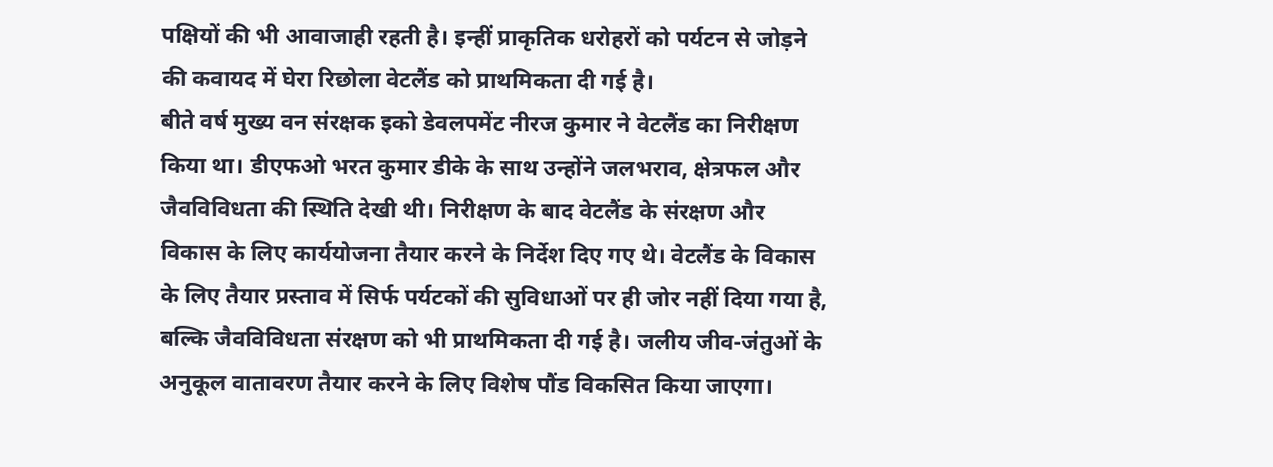पक्षियों की भी आवाजाही रहती है। इन्हीं प्राकृतिक धरोहरों को पर्यटन से जोड़ने की कवायद में घेरा रिछोला वेटलैंड को प्राथमिकता दी गई है।
बीते वर्ष मुख्य वन संरक्षक इको डेवलपमेंट नीरज कुमार ने वेटलैंड का निरीक्षण किया था। डीएफओ भरत कुमार डीके के साथ उन्होंने जलभराव, क्षेत्रफल और जैवविविधता की स्थिति देखी थी। निरीक्षण के बाद वेटलैंड के संरक्षण और विकास के लिए कार्ययोजना तैयार करने के निर्देश दिए गए थे। वेटलैंड के विकास के लिए तैयार प्रस्ताव में सिर्फ पर्यटकों की सुविधाओं पर ही जोर नहीं दिया गया है, बल्कि जैवविविधता संरक्षण को भी प्राथमिकता दी गई है। जलीय जीव-जंतुओं के अनुकूल वातावरण तैयार करने के लिए विशेष पौंड विकसित किया जाएगा।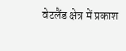वेटलैंड क्षेत्र में प्रकाश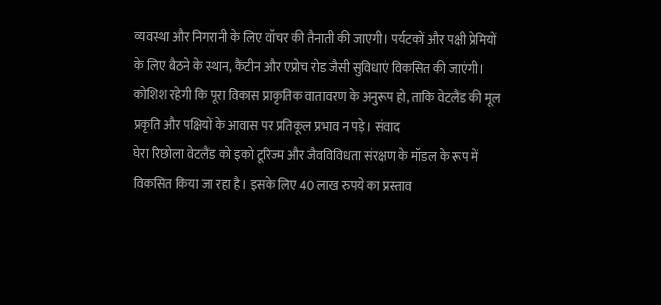व्यवस्था और निगरानी के लिए वॉचर की तैनाती की जाएगी। पर्यटकों और पक्षी प्रेमियों के लिए बैठने के स्थान, कैंटीन और एप्रोच रोड जैसी सुविधाएं विकसित की जाएंगी। कोशिश रहेगी कि पूरा विकास प्राकृतिक वातावरण के अनुरूप हो, ताकि वेटलैंड की मूल प्रकृति और पक्षियों के आवास पर प्रतिकूल प्रभाव न पड़े। संवाद
घेरा रिछोला वेटलैंड को इको टूरिज्म और जैवविविधता संरक्षण के मॉडल के रूप में विकसित किया जा रहा है। इसके लिए 40 लाख रुपये का प्रस्ताव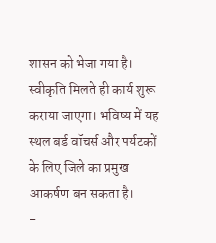शासन को भेजा गया है। स्वीकृति मिलते ही कार्य शुरू कराया जाएगा। भविष्य में यह स्थल बर्ड वॉचर्स और पर्यटकों के लिए जिले का प्रमुख आकर्षण बन सकता है।
-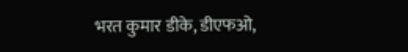भरत कुमार डीके, डीएफओ,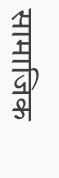सामाजिक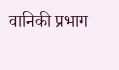वानिकी प्रभाग